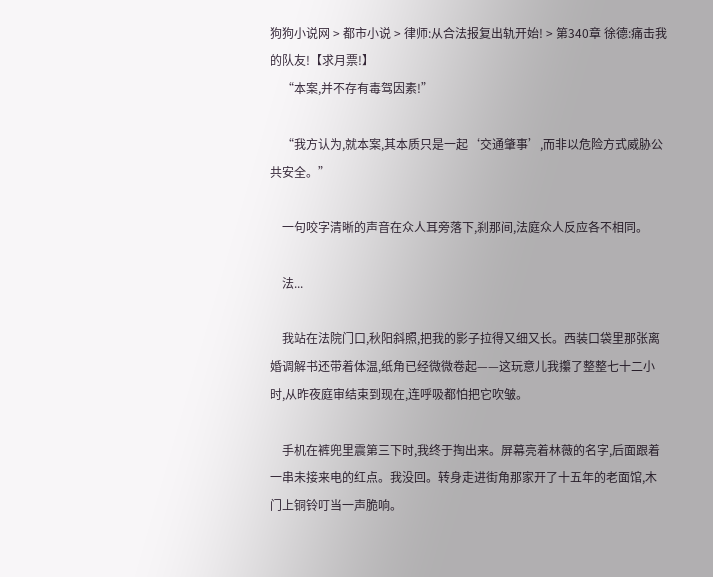狗狗小说网 > 都市小说 > 律师:从合法报复出轨开始! > 第340章 徐德:痛击我的队友!【求月票!】
    “本案,并不存有毒驾因素!”

    “我方认为,就本案,其本质只是一起‘交通肇事’,而非以危险方式威胁公共安全。”

    一句咬字清晰的声音在众人耳旁落下,刹那间,法庭众人反应各不相同。

    法...

    我站在法院门口,秋阳斜照,把我的影子拉得又细又长。西装口袋里那张离婚调解书还带着体温,纸角已经微微卷起——这玩意儿我攥了整整七十二小时,从昨夜庭审结束到现在,连呼吸都怕把它吹皱。

    手机在裤兜里震第三下时,我终于掏出来。屏幕亮着林薇的名字,后面跟着一串未接来电的红点。我没回。转身走进街角那家开了十五年的老面馆,木门上铜铃叮当一声脆响。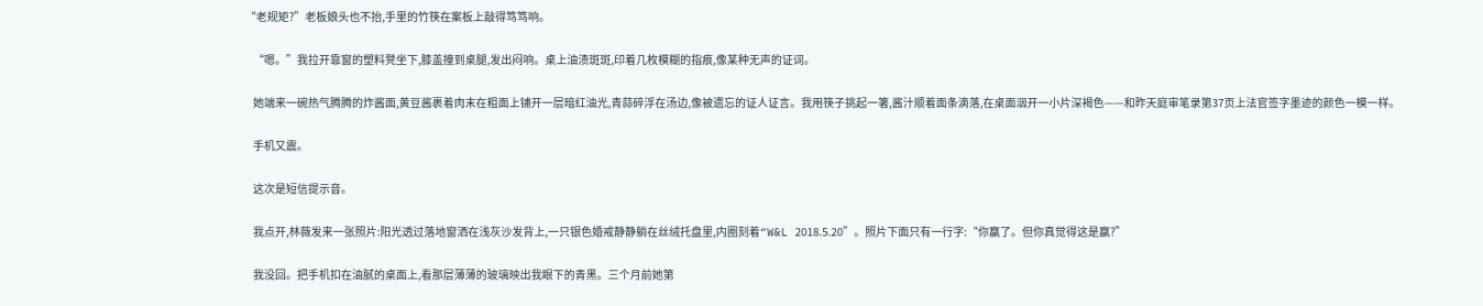“老规矩?”老板娘头也不抬,手里的竹筷在案板上敲得笃笃响。

    “嗯。”我拉开靠窗的塑料凳坐下,膝盖撞到桌腿,发出闷响。桌上油渍斑斑,印着几枚模糊的指痕,像某种无声的证词。

    她端来一碗热气腾腾的炸酱面,黄豆酱裹着肉末在粗面上铺开一层暗红油光,青蒜碎浮在汤边,像被遗忘的证人证言。我用筷子挑起一箸,酱汁顺着面条滴落,在桌面洇开一小片深褐色——和昨天庭审笔录第37页上法官签字墨迹的颜色一模一样。

    手机又震。

    这次是短信提示音。

    我点开,林薇发来一张照片:阳光透过落地窗洒在浅灰沙发背上,一只银色婚戒静静躺在丝绒托盘里,内圈刻着“W&L 2018.5.20”。照片下面只有一行字:“你赢了。但你真觉得这是赢?”

    我没回。把手机扣在油腻的桌面上,看那层薄薄的玻璃映出我眼下的青黑。三个月前她第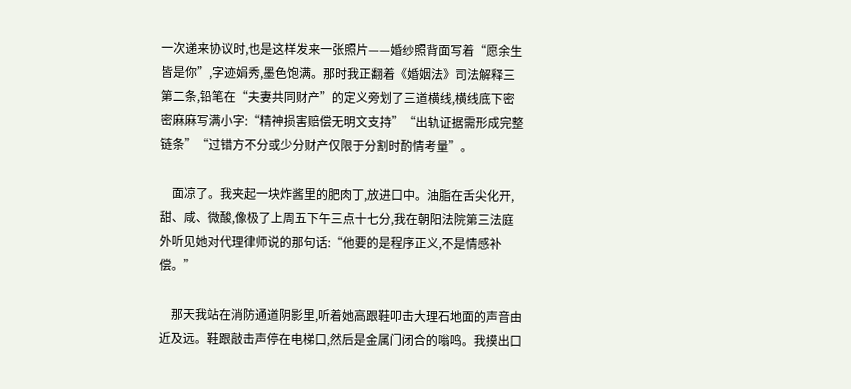一次递来协议时,也是这样发来一张照片——婚纱照背面写着“愿余生皆是你”,字迹娟秀,墨色饱满。那时我正翻着《婚姻法》司法解释三第二条,铅笔在“夫妻共同财产”的定义旁划了三道横线,横线底下密密麻麻写满小字:“精神损害赔偿无明文支持”“出轨证据需形成完整链条”“过错方不分或少分财产仅限于分割时酌情考量”。

    面凉了。我夹起一块炸酱里的肥肉丁,放进口中。油脂在舌尖化开,甜、咸、微酸,像极了上周五下午三点十七分,我在朝阳法院第三法庭外听见她对代理律师说的那句话:“他要的是程序正义,不是情感补偿。”

    那天我站在消防通道阴影里,听着她高跟鞋叩击大理石地面的声音由近及远。鞋跟敲击声停在电梯口,然后是金属门闭合的嗡鸣。我摸出口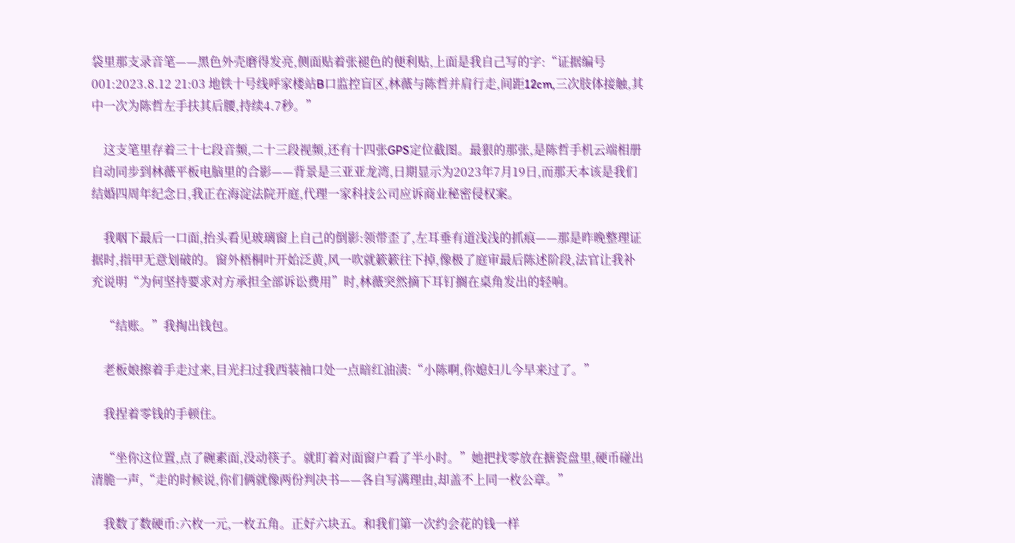袋里那支录音笔——黑色外壳磨得发亮,侧面贴着张褪色的便利贴,上面是我自己写的字:“证据编号001:2023.8.12 21:03 地铁十号线呼家楼站B口监控盲区,林薇与陈哲并肩行走,间距12cm,三次肢体接触,其中一次为陈哲左手扶其后腰,持续4.7秒。”

    这支笔里存着三十七段音频,二十三段视频,还有十四张GPS定位截图。最狠的那张,是陈哲手机云端相册自动同步到林薇平板电脑里的合影——背景是三亚亚龙湾,日期显示为2023年7月19日,而那天本该是我们结婚四周年纪念日,我正在海淀法院开庭,代理一家科技公司应诉商业秘密侵权案。

    我咽下最后一口面,抬头看见玻璃窗上自己的倒影:领带歪了,左耳垂有道浅浅的抓痕——那是昨晚整理证据时,指甲无意划破的。窗外梧桐叶开始泛黄,风一吹就簌簌往下掉,像极了庭审最后陈述阶段,法官让我补充说明“为何坚持要求对方承担全部诉讼费用”时,林薇突然摘下耳钉搁在桌角发出的轻响。

    “结账。”我掏出钱包。

    老板娘擦着手走过来,目光扫过我西装袖口处一点暗红油渍:“小陈啊,你媳妇儿今早来过了。”

    我捏着零钱的手顿住。

    “坐你这位置,点了碗素面,没动筷子。就盯着对面窗户看了半小时。”她把找零放在搪瓷盘里,硬币碰出清脆一声,“走的时候说,你们俩就像两份判决书——各自写满理由,却盖不上同一枚公章。”

    我数了数硬币:六枚一元,一枚五角。正好六块五。和我们第一次约会花的钱一样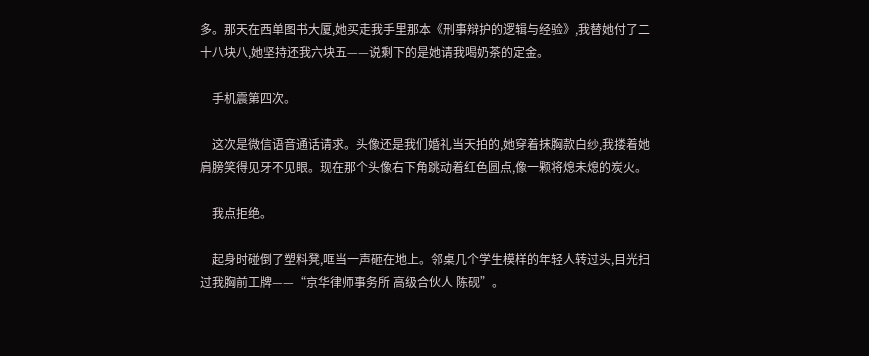多。那天在西单图书大厦,她买走我手里那本《刑事辩护的逻辑与经验》,我替她付了二十八块八,她坚持还我六块五——说剩下的是她请我喝奶茶的定金。

    手机震第四次。

    这次是微信语音通话请求。头像还是我们婚礼当天拍的,她穿着抹胸款白纱,我搂着她肩膀笑得见牙不见眼。现在那个头像右下角跳动着红色圆点,像一颗将熄未熄的炭火。

    我点拒绝。

    起身时碰倒了塑料凳,哐当一声砸在地上。邻桌几个学生模样的年轻人转过头,目光扫过我胸前工牌——“京华律师事务所 高级合伙人 陈砚”。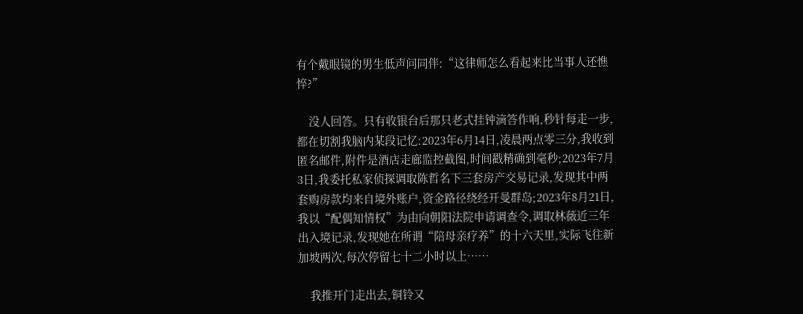有个戴眼镜的男生低声问同伴:“这律师怎么看起来比当事人还憔悴?”

    没人回答。只有收银台后那只老式挂钟滴答作响,秒针每走一步,都在切割我脑内某段记忆:2023年6月14日,凌晨两点零三分,我收到匿名邮件,附件是酒店走廊监控截图,时间戳精确到毫秒;2023年7月3日,我委托私家侦探调取陈哲名下三套房产交易记录,发现其中两套购房款均来自境外账户,资金路径绕经开曼群岛;2023年8月21日,我以“配偶知情权”为由向朝阳法院申请调查令,调取林薇近三年出入境记录,发现她在所谓“陪母亲疗养”的十六天里,实际飞往新加坡两次,每次停留七十二小时以上……

    我推开门走出去,铜铃又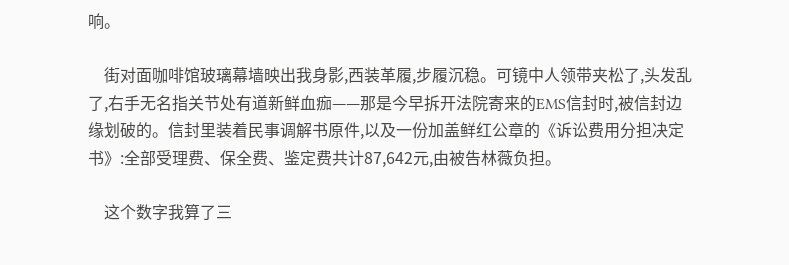响。

    街对面咖啡馆玻璃幕墙映出我身影,西装革履,步履沉稳。可镜中人领带夹松了,头发乱了,右手无名指关节处有道新鲜血痂——那是今早拆开法院寄来的EMS信封时,被信封边缘划破的。信封里装着民事调解书原件,以及一份加盖鲜红公章的《诉讼费用分担决定书》:全部受理费、保全费、鉴定费共计87,642元,由被告林薇负担。

    这个数字我算了三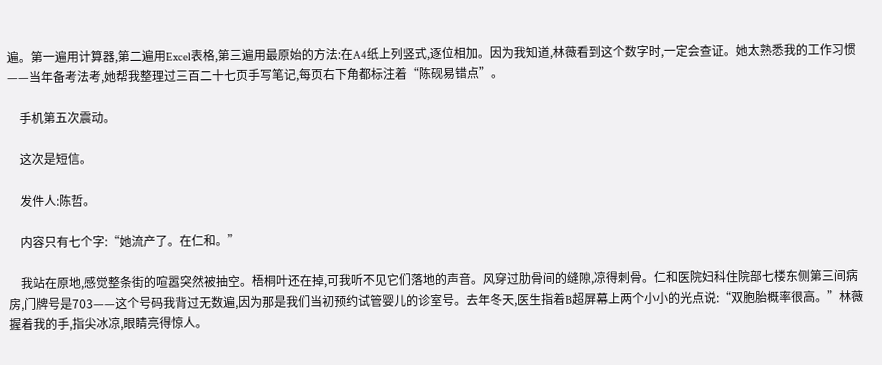遍。第一遍用计算器,第二遍用Excel表格,第三遍用最原始的方法:在A4纸上列竖式,逐位相加。因为我知道,林薇看到这个数字时,一定会查证。她太熟悉我的工作习惯——当年备考法考,她帮我整理过三百二十七页手写笔记,每页右下角都标注着“陈砚易错点”。

    手机第五次震动。

    这次是短信。

    发件人:陈哲。

    内容只有七个字:“她流产了。在仁和。”

    我站在原地,感觉整条街的喧嚣突然被抽空。梧桐叶还在掉,可我听不见它们落地的声音。风穿过肋骨间的缝隙,凉得刺骨。仁和医院妇科住院部七楼东侧第三间病房,门牌号是703——这个号码我背过无数遍,因为那是我们当初预约试管婴儿的诊室号。去年冬天,医生指着B超屏幕上两个小小的光点说:“双胞胎概率很高。”林薇握着我的手,指尖冰凉,眼睛亮得惊人。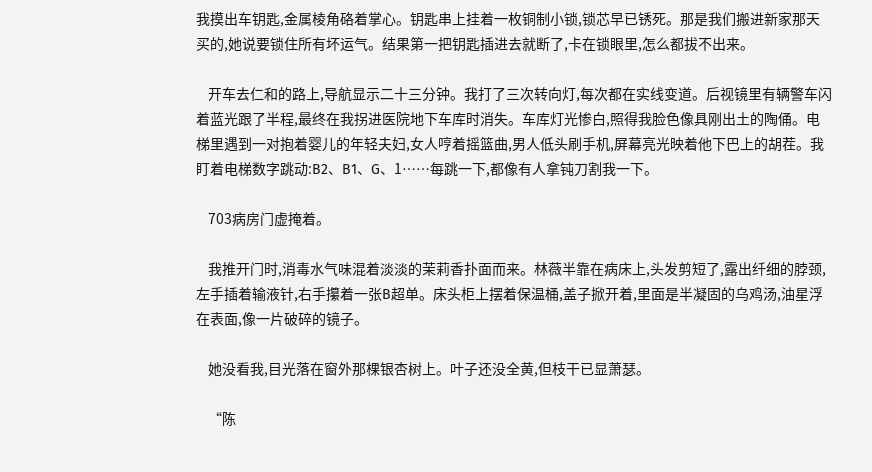我摸出车钥匙,金属棱角硌着掌心。钥匙串上挂着一枚铜制小锁,锁芯早已锈死。那是我们搬进新家那天买的,她说要锁住所有坏运气。结果第一把钥匙插进去就断了,卡在锁眼里,怎么都拔不出来。

    开车去仁和的路上,导航显示二十三分钟。我打了三次转向灯,每次都在实线变道。后视镜里有辆警车闪着蓝光跟了半程,最终在我拐进医院地下车库时消失。车库灯光惨白,照得我脸色像具刚出土的陶俑。电梯里遇到一对抱着婴儿的年轻夫妇,女人哼着摇篮曲,男人低头刷手机,屏幕亮光映着他下巴上的胡茬。我盯着电梯数字跳动:B2、B1、G、1……每跳一下,都像有人拿钝刀割我一下。

    703病房门虚掩着。

    我推开门时,消毒水气味混着淡淡的茉莉香扑面而来。林薇半靠在病床上,头发剪短了,露出纤细的脖颈,左手插着输液针,右手攥着一张B超单。床头柜上摆着保温桶,盖子掀开着,里面是半凝固的乌鸡汤,油星浮在表面,像一片破碎的镜子。

    她没看我,目光落在窗外那棵银杏树上。叶子还没全黄,但枝干已显萧瑟。

    “陈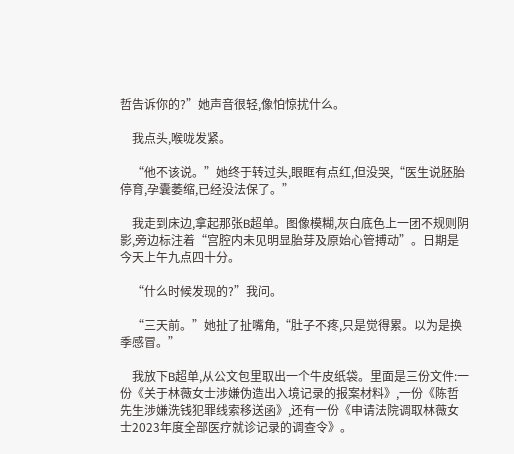哲告诉你的?”她声音很轻,像怕惊扰什么。

    我点头,喉咙发紧。

    “他不该说。”她终于转过头,眼眶有点红,但没哭,“医生说胚胎停育,孕囊萎缩,已经没法保了。”

    我走到床边,拿起那张B超单。图像模糊,灰白底色上一团不规则阴影,旁边标注着“宫腔内未见明显胎芽及原始心管搏动”。日期是今天上午九点四十分。

    “什么时候发现的?”我问。

    “三天前。”她扯了扯嘴角,“肚子不疼,只是觉得累。以为是换季感冒。”

    我放下B超单,从公文包里取出一个牛皮纸袋。里面是三份文件:一份《关于林薇女士涉嫌伪造出入境记录的报案材料》,一份《陈哲先生涉嫌洗钱犯罪线索移送函》,还有一份《申请法院调取林薇女士2023年度全部医疗就诊记录的调查令》。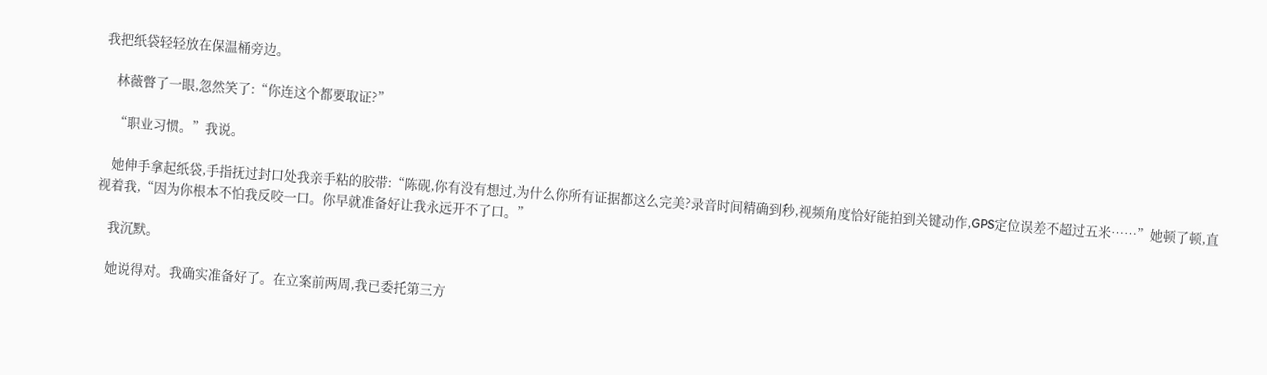我把纸袋轻轻放在保温桶旁边。

    林薇瞥了一眼,忽然笑了:“你连这个都要取证?”

    “职业习惯。”我说。

    她伸手拿起纸袋,手指抚过封口处我亲手粘的胶带:“陈砚,你有没有想过,为什么你所有证据都这么完美?录音时间精确到秒,视频角度恰好能拍到关键动作,GPS定位误差不超过五米……”她顿了顿,直视着我,“因为你根本不怕我反咬一口。你早就准备好让我永远开不了口。”

    我沉默。

    她说得对。我确实准备好了。在立案前两周,我已委托第三方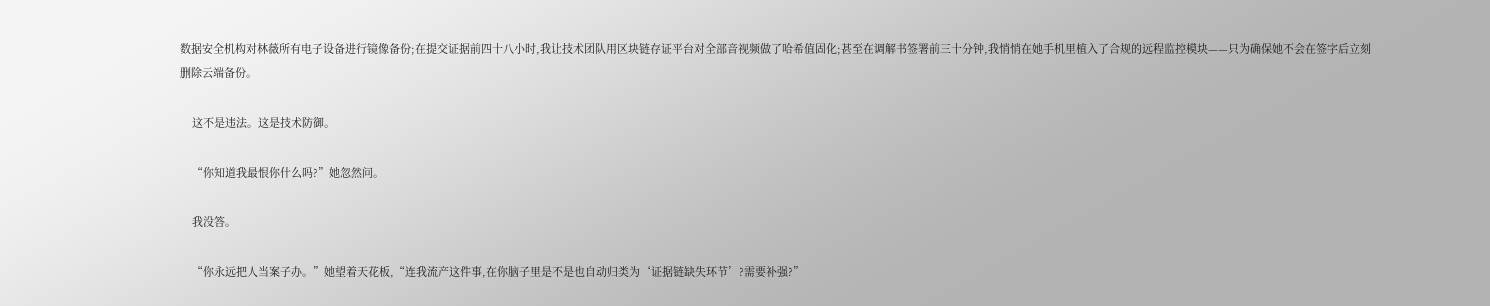数据安全机构对林薇所有电子设备进行镜像备份;在提交证据前四十八小时,我让技术团队用区块链存证平台对全部音视频做了哈希值固化;甚至在调解书签署前三十分钟,我悄悄在她手机里植入了合规的远程监控模块——只为确保她不会在签字后立刻删除云端备份。

    这不是违法。这是技术防御。

    “你知道我最恨你什么吗?”她忽然问。

    我没答。

    “你永远把人当案子办。”她望着天花板,“连我流产这件事,在你脑子里是不是也自动归类为‘证据链缺失环节’?需要补强?”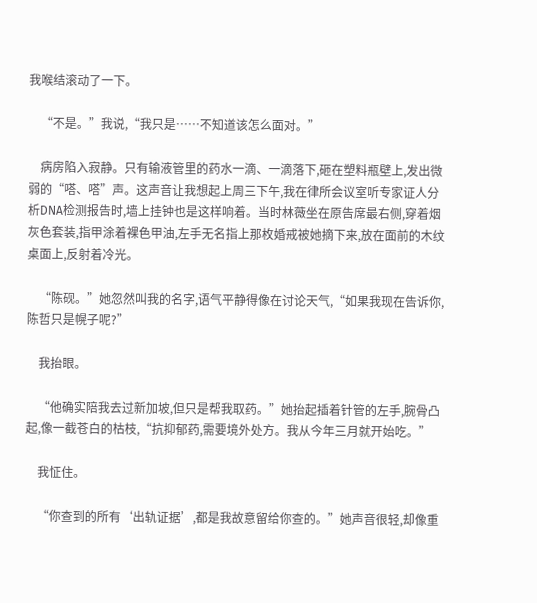我喉结滚动了一下。

    “不是。”我说,“我只是……不知道该怎么面对。”

    病房陷入寂静。只有输液管里的药水一滴、一滴落下,砸在塑料瓶壁上,发出微弱的“嗒、嗒”声。这声音让我想起上周三下午,我在律所会议室听专家证人分析DNA检测报告时,墙上挂钟也是这样响着。当时林薇坐在原告席最右侧,穿着烟灰色套装,指甲涂着裸色甲油,左手无名指上那枚婚戒被她摘下来,放在面前的木纹桌面上,反射着冷光。

    “陈砚。”她忽然叫我的名字,语气平静得像在讨论天气,“如果我现在告诉你,陈哲只是幌子呢?”

    我抬眼。

    “他确实陪我去过新加坡,但只是帮我取药。”她抬起插着针管的左手,腕骨凸起,像一截苍白的枯枝,“抗抑郁药,需要境外处方。我从今年三月就开始吃。”

    我怔住。

    “你查到的所有‘出轨证据’,都是我故意留给你查的。”她声音很轻,却像重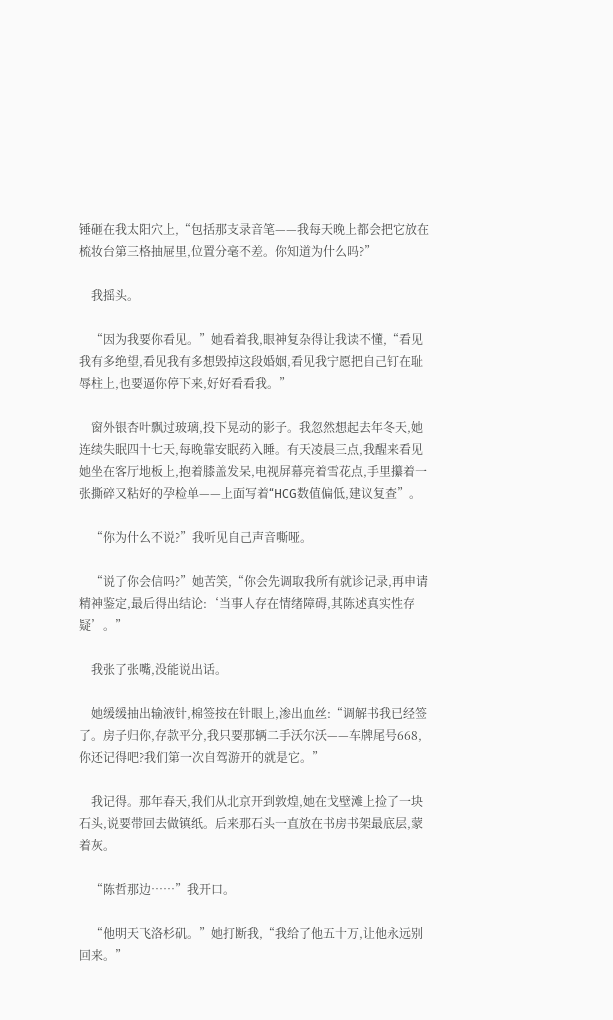锤砸在我太阳穴上,“包括那支录音笔——我每天晚上都会把它放在梳妆台第三格抽屉里,位置分毫不差。你知道为什么吗?”

    我摇头。

    “因为我要你看见。”她看着我,眼神复杂得让我读不懂,“看见我有多绝望,看见我有多想毁掉这段婚姻,看见我宁愿把自己钉在耻辱柱上,也要逼你停下来,好好看看我。”

    窗外银杏叶飘过玻璃,投下晃动的影子。我忽然想起去年冬天,她连续失眠四十七天,每晚靠安眠药入睡。有天凌晨三点,我醒来看见她坐在客厅地板上,抱着膝盖发呆,电视屏幕亮着雪花点,手里攥着一张撕碎又粘好的孕检单——上面写着“HCG数值偏低,建议复查”。

    “你为什么不说?”我听见自己声音嘶哑。

    “说了你会信吗?”她苦笑,“你会先调取我所有就诊记录,再申请精神鉴定,最后得出结论:‘当事人存在情绪障碍,其陈述真实性存疑’。”

    我张了张嘴,没能说出话。

    她缓缓抽出输液针,棉签按在针眼上,渗出血丝:“调解书我已经签了。房子归你,存款平分,我只要那辆二手沃尔沃——车牌尾号668,你还记得吧?我们第一次自驾游开的就是它。”

    我记得。那年春天,我们从北京开到敦煌,她在戈壁滩上捡了一块石头,说要带回去做镇纸。后来那石头一直放在书房书架最底层,蒙着灰。

    “陈哲那边……”我开口。

    “他明天飞洛杉矶。”她打断我,“我给了他五十万,让他永远别回来。”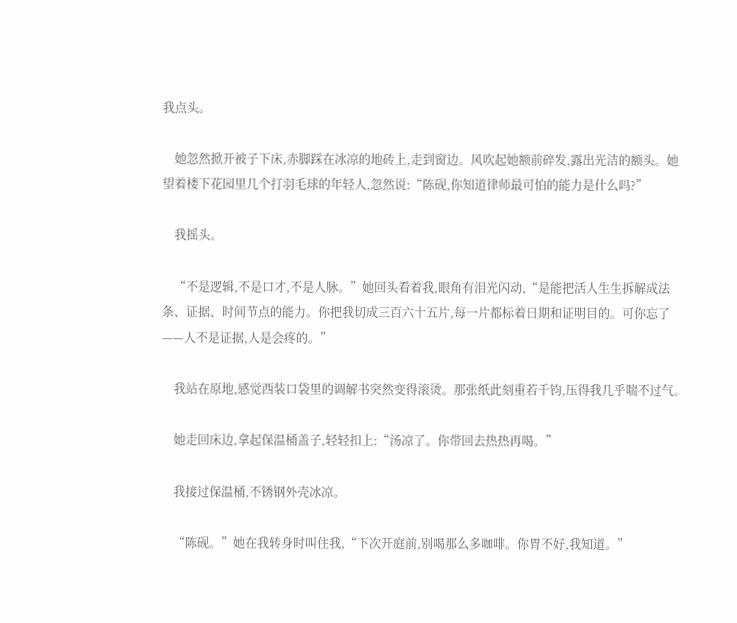我点头。

    她忽然掀开被子下床,赤脚踩在冰凉的地砖上,走到窗边。风吹起她额前碎发,露出光洁的额头。她望着楼下花园里几个打羽毛球的年轻人,忽然说:“陈砚,你知道律师最可怕的能力是什么吗?”

    我摇头。

    “不是逻辑,不是口才,不是人脉。”她回头看着我,眼角有泪光闪动,“是能把活人生生拆解成法条、证据、时间节点的能力。你把我切成三百六十五片,每一片都标着日期和证明目的。可你忘了——人不是证据,人是会疼的。”

    我站在原地,感觉西装口袋里的调解书突然变得滚烫。那张纸此刻重若千钧,压得我几乎喘不过气。

    她走回床边,拿起保温桶盖子,轻轻扣上:“汤凉了。你带回去热热再喝。”

    我接过保温桶,不锈钢外壳冰凉。

    “陈砚。”她在我转身时叫住我,“下次开庭前,别喝那么多咖啡。你胃不好,我知道。”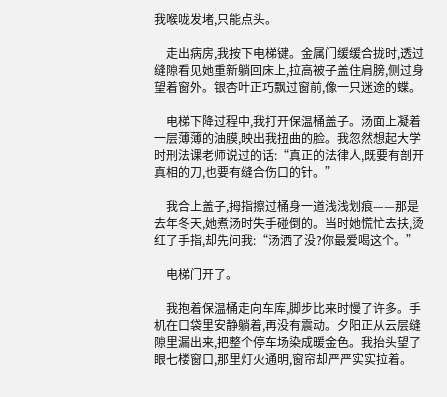我喉咙发堵,只能点头。

    走出病房,我按下电梯键。金属门缓缓合拢时,透过缝隙看见她重新躺回床上,拉高被子盖住肩膀,侧过身望着窗外。银杏叶正巧飘过窗前,像一只迷途的蝶。

    电梯下降过程中,我打开保温桶盖子。汤面上凝着一层薄薄的油膜,映出我扭曲的脸。我忽然想起大学时刑法课老师说过的话:“真正的法律人,既要有剖开真相的刀,也要有缝合伤口的针。”

    我合上盖子,拇指擦过桶身一道浅浅划痕——那是去年冬天,她煮汤时失手碰倒的。当时她慌忙去扶,烫红了手指,却先问我:“汤洒了没?你最爱喝这个。”

    电梯门开了。

    我抱着保温桶走向车库,脚步比来时慢了许多。手机在口袋里安静躺着,再没有震动。夕阳正从云层缝隙里漏出来,把整个停车场染成暖金色。我抬头望了眼七楼窗口,那里灯火通明,窗帘却严严实实拉着。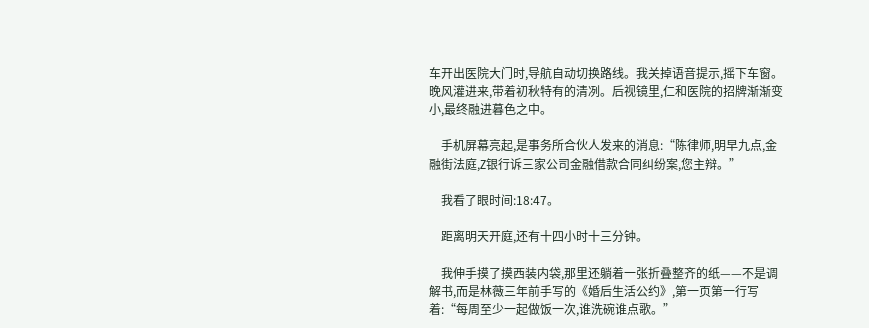车开出医院大门时,导航自动切换路线。我关掉语音提示,摇下车窗。晚风灌进来,带着初秋特有的清冽。后视镜里,仁和医院的招牌渐渐变小,最终融进暮色之中。

    手机屏幕亮起,是事务所合伙人发来的消息:“陈律师,明早九点,金融街法庭,Z银行诉三家公司金融借款合同纠纷案,您主辩。”

    我看了眼时间:18:47。

    距离明天开庭,还有十四小时十三分钟。

    我伸手摸了摸西装内袋,那里还躺着一张折叠整齐的纸——不是调解书,而是林薇三年前手写的《婚后生活公约》,第一页第一行写着:“每周至少一起做饭一次,谁洗碗谁点歌。”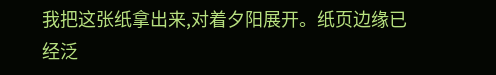我把这张纸拿出来,对着夕阳展开。纸页边缘已经泛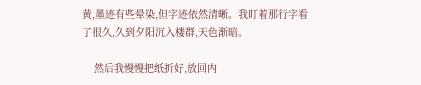黄,墨迹有些晕染,但字迹依然清晰。我盯着那行字看了很久,久到夕阳沉入楼群,天色渐暗。

    然后我慢慢把纸折好,放回内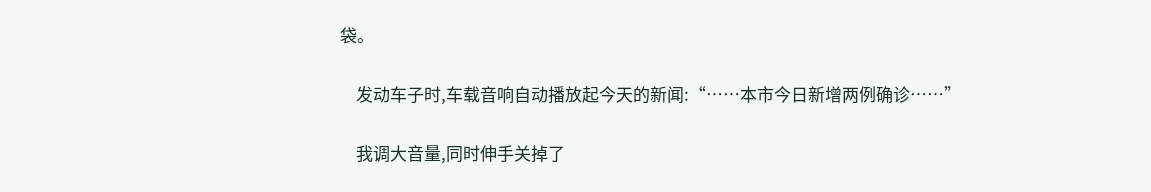袋。

    发动车子时,车载音响自动播放起今天的新闻:“……本市今日新增两例确诊……”

    我调大音量,同时伸手关掉了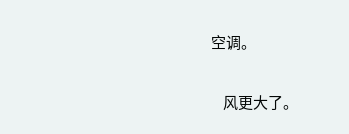空调。

    风更大了。